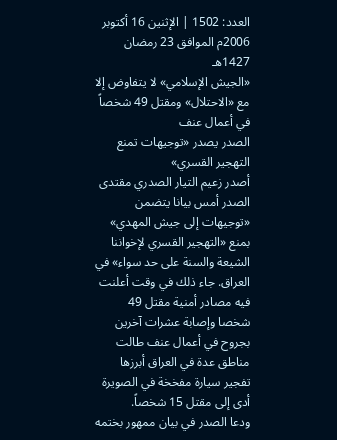العدد: 1502 | الإثنين 16 أكتوبر 2006م الموافق 23 رمضان 1427هـ
«الجيش الإسلامي» لا يتفاوض إلا مع «الاحتلال» ومقتل 49 شخصاً في أعمال عنف
الصدر يصدر «توجيهات تمنع التهجير القسري»
أصدر زعيم التيار الصدري مقتدى الصدر أمس بيانا يتضمن «توجيهات إلى جيش المهدي» بمنع «التهجير القسري لإخواننا الشيعة والسنة على حد سواء» في العراق. جاء ذلك في وقت أعلنت فيه مصادر أمنية مقتل 49 شخصا وإصابة عشرات آخرين بجروح في أعمال عنف طالت مناطق عدة في العراق أبرزها تفجير سيارة مفخخة في الصويرة أدى إلى مقتل 15 شخصاً.
ودعا الصدر في بيان ممهور بختمه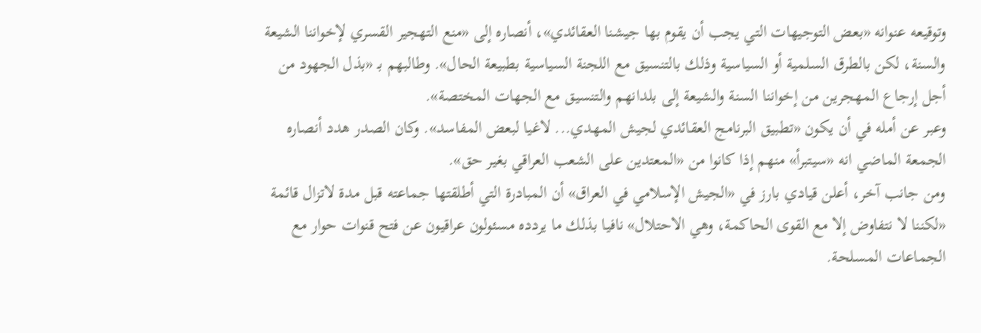وتوقيعه عنوانه «بعض التوجيهات التي يجب أن يقوم بها جيشنا العقائدي»، أنصاره إلى «منع التهجير القسري لإخواننا الشيعة والسنة، لكن بالطرق السلمية أو السياسية وذلك بالتنسيق مع اللجنة السياسية بطبيعة الحال». وطالبهم بـ «بذل الجهود من أجل إرجاع المهجرين من إخواننا السنة والشيعة إلى بلدانهم والتنسيق مع الجهات المختصة».
وعبر عن أمله في أن يكون «تطبيق البرنامج العقائدي لجيش المهدي... لاغيا لبعض المفاسد». وكان الصدر هدد أنصاره الجمعة الماضي انه «سيتبرأ» منهم إذا كانوا من «المعتدين على الشعب العراقي بغير حق».
ومن جانب آخر، أعلن قيادي بارز في «الجيش الإسلامي في العراق» أن المبادرة التي أطلقتها جماعته قبل مدة لاتزال قائمة «لكننا لا نتفاوض إلا مع القوى الحاكمة، وهي الاحتلال» نافيا بذلك ما يردده مسئولون عراقيون عن فتح قنوات حوار مع الجماعات المسلحة.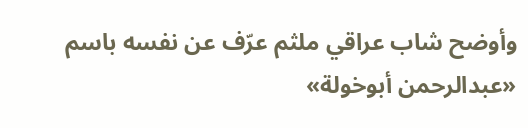وأوضح شاب عراقي ملثم عرّف عن نفسه باسم «عبدالرحمن أبوخولة»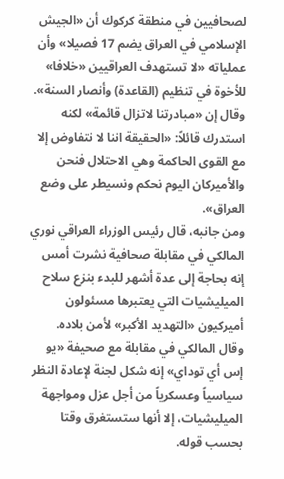لصحافيين في منطقة كركوك أن «الجيش الإسلامي في العراق يضم 17 فصيلا» وأن عملياته «لا تستهدف العراقيين «خلافا» للأخوة في تنظيم (القاعدة) وأنصار السنة». وقال إن «مبادرتنا لاتزال قائمة» لكنه استدرك قائلاً: «الحقيقة اننا لا نتفاوض إلا مع القوى الحاكمة وهي الاحتلال فنحن والأميركان اليوم نحكم ونسيطر على وضع العراق».
ومن جانبه، قال رئيس الوزراء العراقي نوري المالكي في مقابلة صحافية نشرت أمس إنه بحاجة إلى عدة أشهر للبدء بنزع سلاح الميليشيات التي يعتبرها مسئولون أميركيون «التهديد الأكبر» لأمن بلاده. وقال المالكي في مقابلة مع صحيفة «يو إس أي توداي» إنه شكل لجنة لإعادة النظر سياسياً وعسكرياً من أجل عزل ومواجهة الميليشيات، إلا أنها ستستغرق وقتا بحسب قوله.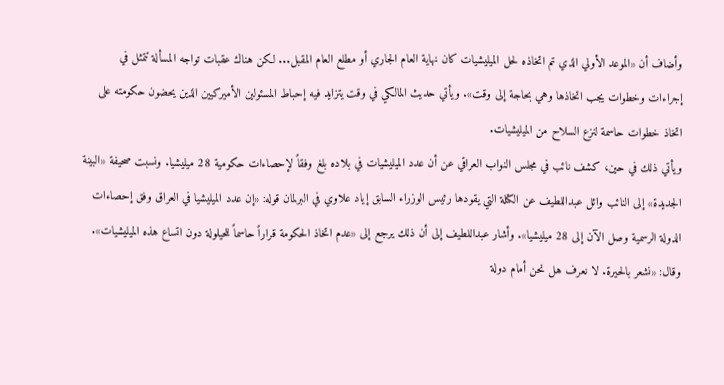وأضاف أن «الموعد الأولي الذي تم اتخاذه لحل الميليشيات كان نهاية العام الجاري أو مطلع العام المقبل... لكن هناك عقبات تواجه المسألة تتمثل في إجراءات وخطوات يجب اتخاذها وهي بحاجة إلى وقت». ويأتي حديث المالكي في وقت يتزايد فيه إحباط المسئولين الأميركيين الذين يحضون حكومته على اتخاذ خطوات حاسمة لنزع السلاح من الميليشيات.
ويأتي ذلك في حين، كشف نائب في مجلس النواب العراقي عن أن عدد الميليشيات في بلاده بلغ وفقاً لإحصاءات حكومية 28 ميليشيا. ونسبت صحيفة «البينة الجديدة» إلى النائب وائل عبداللطيف عن الكتلة التي يقودها رئيس الوزراء السابق إياد علاوي في البرلمان قوله: «إن عدد الميليشيا في العراق وفق إحصاءات الدولة الرسمية وصل الآن إلى 28 ميليشيا». وأشار عبداللطيف إلى أن ذلك يرجع إلى «عدم اتخاذ الحكومة قراراً حاسماً للحيلولة دون اتساع هذه الميليشيات». وقال: «نشعر بالحيرة. لا نعرف هل نحن أمام دولة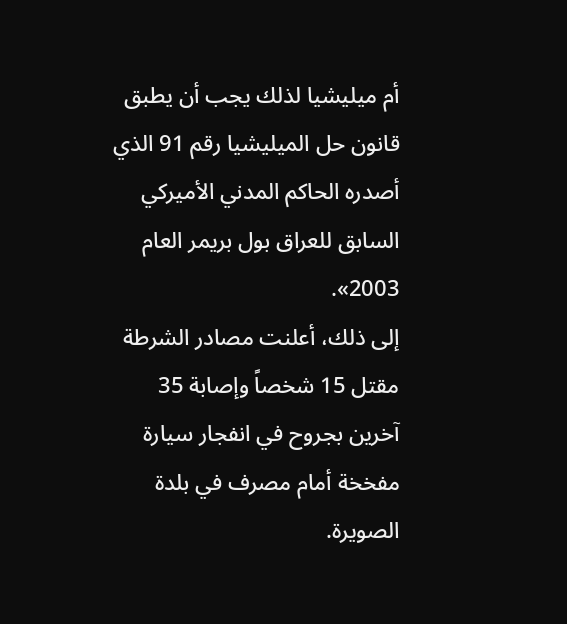أم ميليشيا لذلك يجب أن يطبق قانون حل الميليشيا رقم 91 الذي أصدره الحاكم المدني الأميركي السابق للعراق بول بريمر العام 2003».
إلى ذلك، أعلنت مصادر الشرطة مقتل 15 شخصاً وإصابة 35 آخرين بجروح في انفجار سيارة مفخخة أمام مصرف في بلدة الصويرة.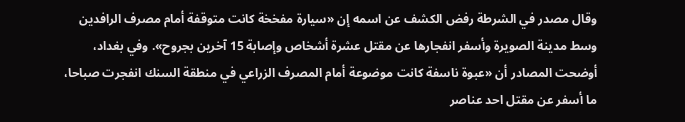وقال مصدر في الشرطة رفض الكشف عن اسمه إن «سيارة مفخخة كانت متوقفة أمام مصرف الرافدين وسط مدينة الصويرة وأسفر انفجارها عن مقتل عشرة أشخاص وإصابة 15 آخرين بجروح». وفي بغداد، أوضحت المصادر أن «عبوة ناسفة كانت موضوعة أمام المصرف الزراعي في منطقة السنك انفجرت صباحا، ما أسفر عن مقتل احد عناصر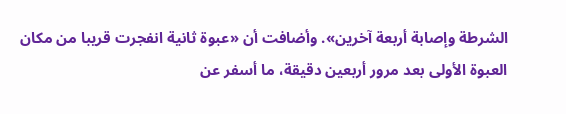الشرطة وإصابة أربعة آخرين». وأضافت أن «عبوة ثانية انفجرت قريبا من مكان العبوة الأولى بعد مرور أربعين دقيقة، ما أسفر عن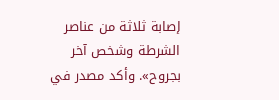إصابة ثلاثة من عناصر الشرطة وشخص آخر بجروح». وأكد مصدر في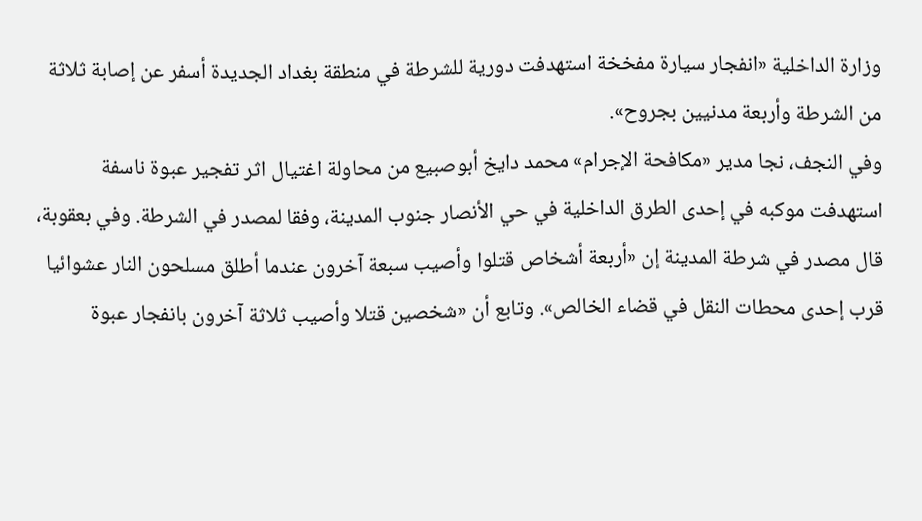وزارة الداخلية «انفجار سيارة مفخخة استهدفت دورية للشرطة في منطقة بغداد الجديدة أسفر عن إصابة ثلاثة من الشرطة وأربعة مدنيين بجروح».
وفي النجف، نجا مدير «مكافحة الإجرام» محمد دايخ أبوصبيع من محاولة اغتيال اثر تفجير عبوة ناسفة استهدفت موكبه في إحدى الطرق الداخلية في حي الأنصار جنوب المدينة، وفقا لمصدر في الشرطة. وفي بعقوبة، قال مصدر في شرطة المدينة إن «أربعة أشخاص قتلوا وأصيب سبعة آخرون عندما أطلق مسلحون النار عشوائيا قرب إحدى محطات النقل في قضاء الخالص». وتابع أن «شخصين قتلا وأصيب ثلاثة آخرون بانفجار عبوة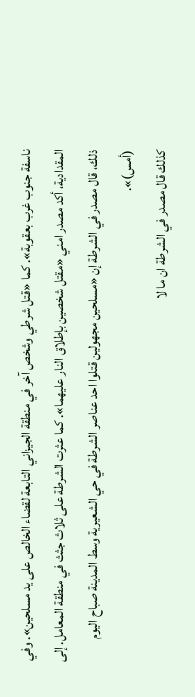ناسفة جنوب غرب بعقوبة». كما «قتل شرطي وشخص آخر في منطقة الجيزاني التابعة لقضاء الخالص على يد مسلحين». وفي المقدادية، أكد مصدر امني «مقتل شخصين بإطلاق النار عليهما». كما عثرت الشرطة على ثلاث جثث في منطقة المعامل. إلى ذلك، قال مصدر في الشرطة إن «مسلحين مجهولين قتلوا احد عناصر الشرطة في حي الشعيرية وسط المدينة صباح اليوم (أمس)».
كذلك قال مصدر في الشرطة ان ما لا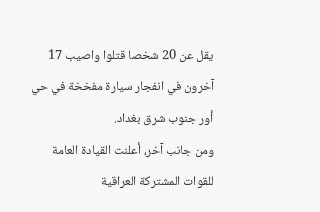يقل عن 20 شخصا قتلوا واصيب 17 آخرون في انفجار سيارة مفخخة في حي أور جنوب شرق بغداد.
ومن جانب آخر، أعلنت القيادة العامة للقوات المشتركة العراقية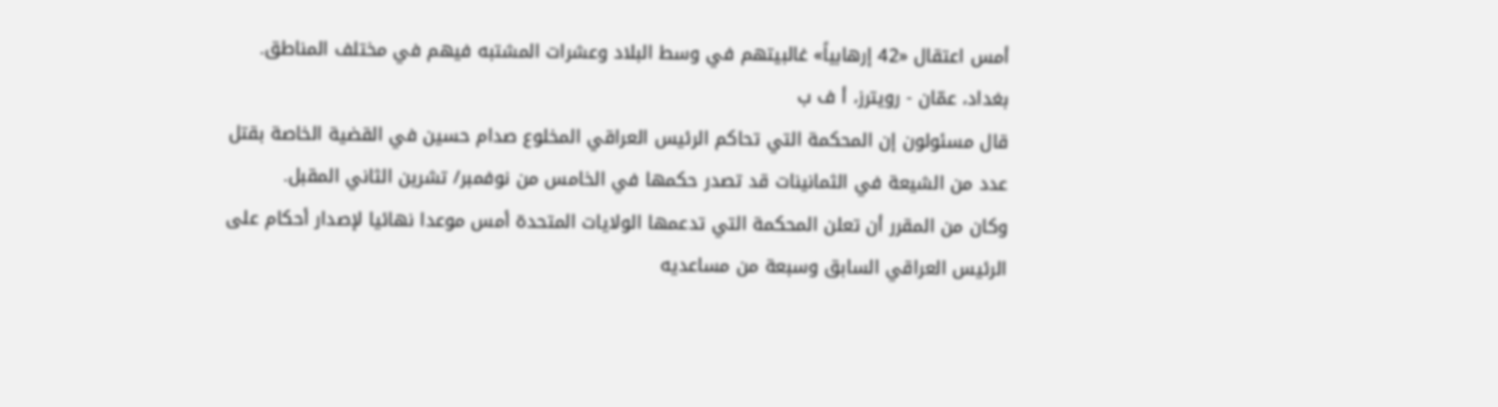أمس اعتقال «42 إرهابياً» غالبيتهم في وسط البلاد وعشرات المشتبه فيهم في مختلف المناطق.
بغداد، عمّان - رويترز، أ ف ب
قال مسئولون إن المحكمة التي تحاكم الرئيس العراقي المخلوع صدام حسين في القضية الخاصة بقتل عدد من الشيعة في الثمانينات قد تصدر حكمها في الخامس من نوفمبر/ تشرين الثاني المقبل.
وكان من المقرر أن تعلن المحكمة التي تدعمها الولايات المتحدة أمس موعدا نهائيا لإصدار أحكام على الرئيس العراقي السابق وسبعة من مساعديه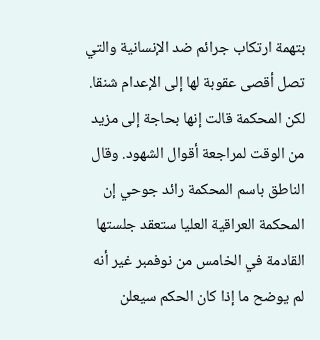بتهمة ارتكاب جرائم ضد الإنسانية والتي تصل أقصى عقوبة لها إلى الإعدام شنقا. لكن المحكمة قالت إنها بحاجة إلى مزيد من الوقت لمراجعة أقوال الشهود. وقال الناطق باسم المحكمة رائد جوحي إن المحكمة العراقية العليا ستعقد جلستها القادمة في الخامس من نوفمبر غير أنه لم يوضح ما إذا كان الحكم سيعلن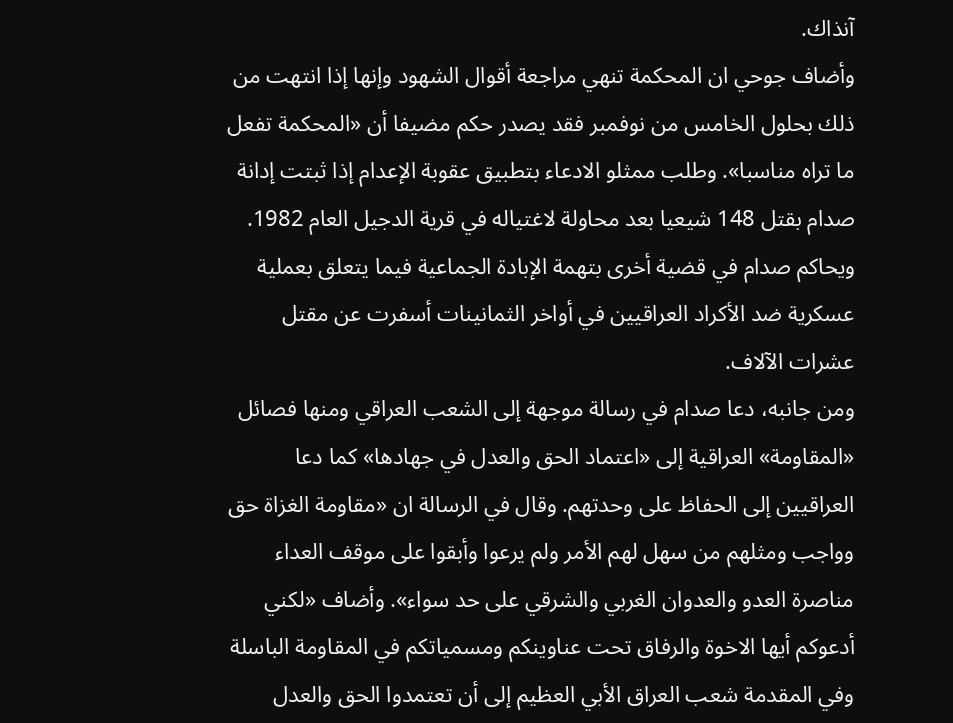آنذاك.
وأضاف جوحي ان المحكمة تنهي مراجعة أقوال الشهود وإنها إذا انتهت من ذلك بحلول الخامس من نوفمبر فقد يصدر حكم مضيفا أن «المحكمة تفعل ما تراه مناسبا». وطلب ممثلو الادعاء بتطبيق عقوبة الإعدام إذا ثبتت إدانة صدام بقتل 148 شيعيا بعد محاولة لاغتياله في قرية الدجيل العام 1982. ويحاكم صدام في قضية أخرى بتهمة الإبادة الجماعية فيما يتعلق بعملية عسكرية ضد الأكراد العراقيين في أواخر الثمانينات أسفرت عن مقتل عشرات الآلاف.
ومن جانبه، دعا صدام في رسالة موجهة إلى الشعب العراقي ومنها فصائل «المقاومة» العراقية إلى «اعتماد الحق والعدل في جهادها» كما دعا العراقيين إلى الحفاظ على وحدتهم. وقال في الرسالة ان «مقاومة الغزاة حق وواجب ومثلهم من سهل لهم الأمر ولم يرعوا وأبقوا على موقف العداء مناصرة العدو والعدوان الغربي والشرقي على حد سواء». وأضاف «لكني أدعوكم أيها الاخوة والرفاق تحت عناوينكم ومسمياتكم في المقاومة الباسلة وفي المقدمة شعب العراق الأبي العظيم إلى أن تعتمدوا الحق والعدل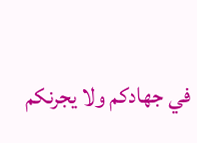في جهادكم ولا يجرنكم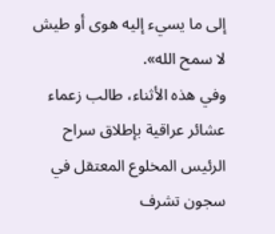إلى ما يسيء إليه هوى أو طيش لا سمح الله».
وفي هذه الأثناء، طالب زعماء عشائر عراقية بإطلاق سراح الرئيس المخلوع المعتقل في سجون تشرف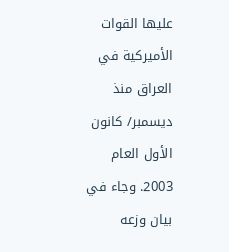عليها القوات الأميركية في العراق منذ ديسمبر/ كانون الأول العام 2003. وجاء في بيان وزعه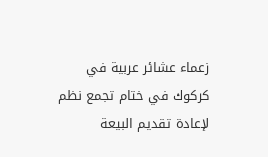زعماء عشائر عربية في كركوك في ختام تجمع نظم لإعادة تقديم البيعة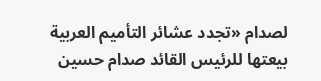لصدام «تجدد عشائر التأميم العربية بيعتها للرئيس القائد صدام حسين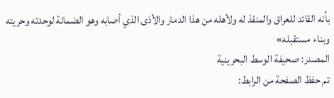بأنه القائد للعراق والمنقذ له ولأهله من هذا الدمار والأذى الذي أصابه وهو الضمانة لوحدته وحريته وبناء مستقبله»
المصدر: صحيفة الوسط البحرينية
تم حفظ الصفحة من الرابط: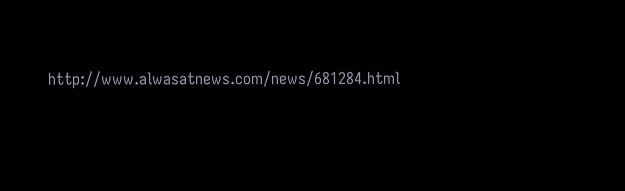http://www.alwasatnews.com/news/681284.html